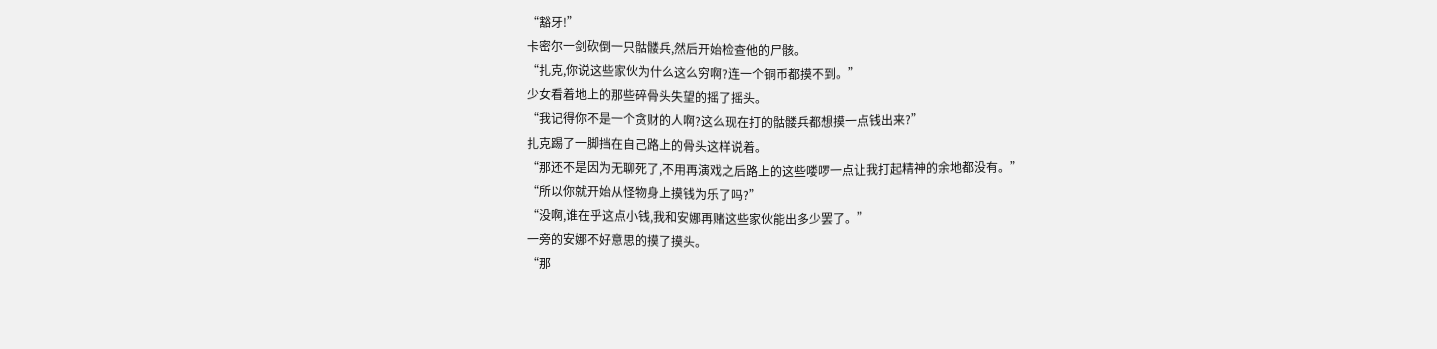“豁牙!”
卡密尔一剑砍倒一只骷髅兵,然后开始检查他的尸骸。
“扎克,你说这些家伙为什么这么穷啊?连一个铜币都摸不到。”
少女看着地上的那些碎骨头失望的摇了摇头。
“我记得你不是一个贪财的人啊?这么现在打的骷髅兵都想摸一点钱出来?”
扎克踢了一脚挡在自己路上的骨头这样说着。
“那还不是因为无聊死了,不用再演戏之后路上的这些喽啰一点让我打起精神的余地都没有。”
“所以你就开始从怪物身上摸钱为乐了吗?”
“没啊,谁在乎这点小钱,我和安娜再赌这些家伙能出多少罢了。”
一旁的安娜不好意思的摸了摸头。
“那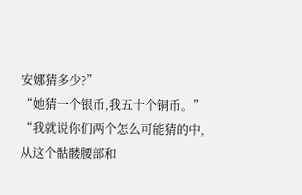安娜猜多少?”
“她猜一个银币,我五十个铜币。”
“我就说你们两个怎么可能猜的中,从这个骷髅腰部和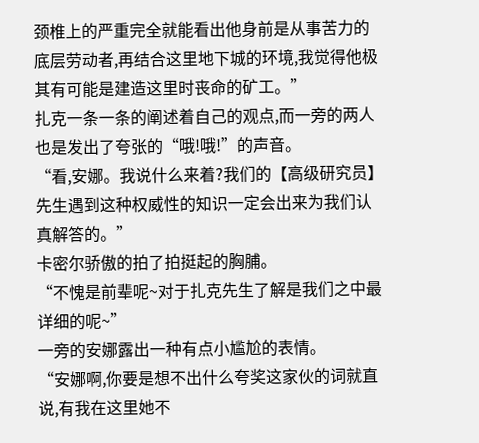颈椎上的严重完全就能看出他身前是从事苦力的底层劳动者,再结合这里地下城的环境,我觉得他极其有可能是建造这里时丧命的矿工。”
扎克一条一条的阐述着自己的观点,而一旁的两人也是发出了夸张的“哦!哦!”的声音。
“看,安娜。我说什么来着?我们的【高级研究员】先生遇到这种权威性的知识一定会出来为我们认真解答的。”
卡密尔骄傲的拍了拍挺起的胸脯。
“不愧是前辈呢~对于扎克先生了解是我们之中最详细的呢~”
一旁的安娜露出一种有点小尴尬的表情。
“安娜啊,你要是想不出什么夸奖这家伙的词就直说,有我在这里她不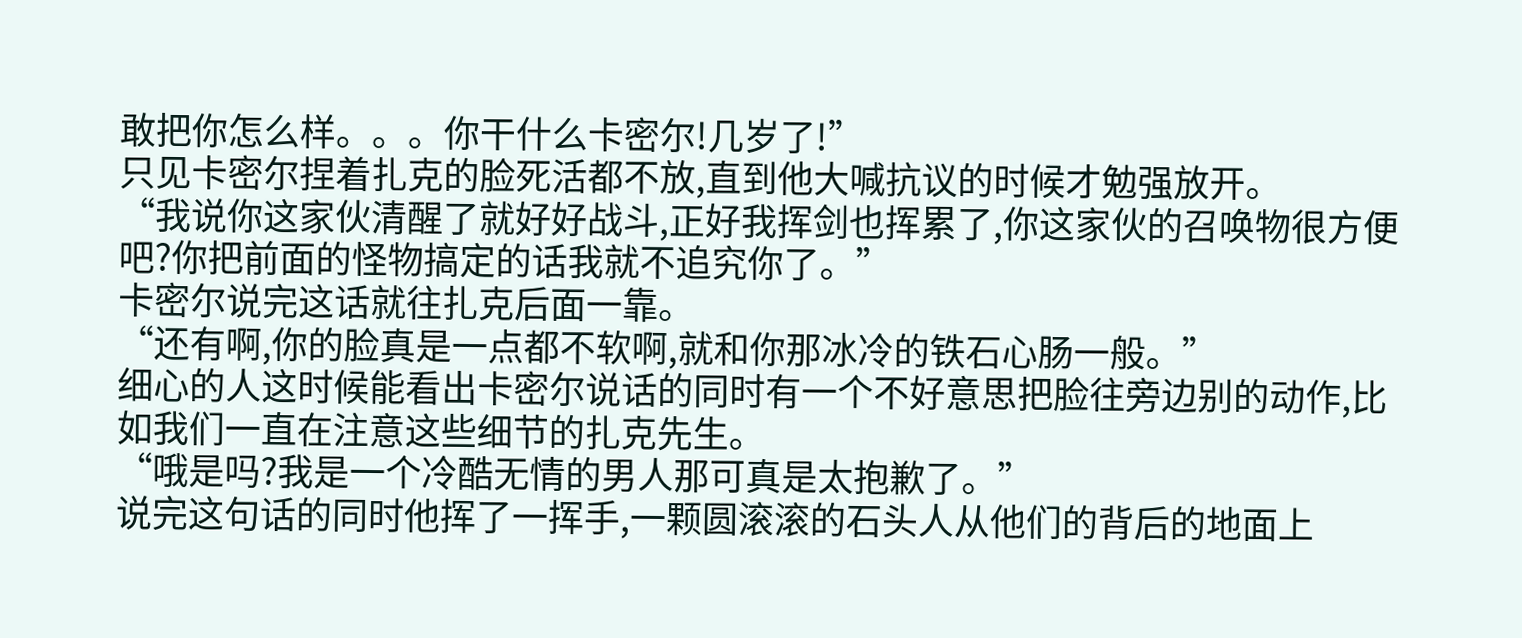敢把你怎么样。。。你干什么卡密尔!几岁了!”
只见卡密尔捏着扎克的脸死活都不放,直到他大喊抗议的时候才勉强放开。
“我说你这家伙清醒了就好好战斗,正好我挥剑也挥累了,你这家伙的召唤物很方便吧?你把前面的怪物搞定的话我就不追究你了。”
卡密尔说完这话就往扎克后面一靠。
“还有啊,你的脸真是一点都不软啊,就和你那冰冷的铁石心肠一般。”
细心的人这时候能看出卡密尔说话的同时有一个不好意思把脸往旁边别的动作,比如我们一直在注意这些细节的扎克先生。
“哦是吗?我是一个冷酷无情的男人那可真是太抱歉了。”
说完这句话的同时他挥了一挥手,一颗圆滚滚的石头人从他们的背后的地面上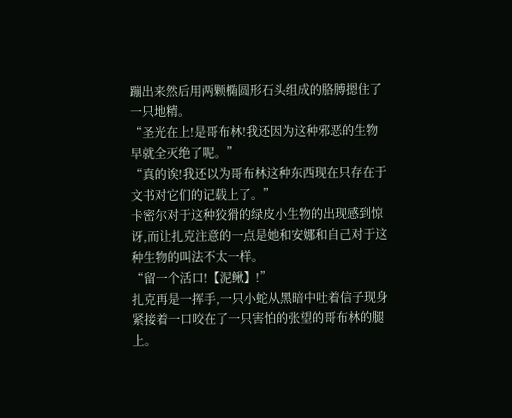蹦出来然后用两颗椭圆形石头组成的胳膊摁住了一只地精。
“圣光在上!是哥布林!我还因为这种邪恶的生物早就全灭绝了呢。”
“真的诶!我还以为哥布林这种东西现在只存在于文书对它们的记载上了。”
卡密尔对于这种狡猾的绿皮小生物的出现感到惊讶,而让扎克注意的一点是她和安娜和自己对于这种生物的叫法不太一样。
“留一个活口!【泥鳅】!”
扎克再是一挥手,一只小蛇从黑暗中吐着信子现身紧接着一口咬在了一只害怕的张望的哥布林的腿上。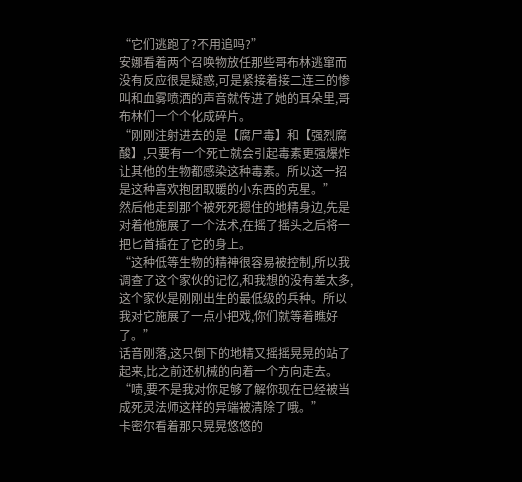“它们逃跑了?不用追吗?”
安娜看着两个召唤物放任那些哥布林逃窜而没有反应很是疑惑,可是紧接着接二连三的惨叫和血雾喷洒的声音就传进了她的耳朵里,哥布林们一个个化成碎片。
“刚刚注射进去的是【腐尸毒】和【强烈腐酸】,只要有一个死亡就会引起毒素更强爆炸让其他的生物都感染这种毒素。所以这一招是这种喜欢抱团取暖的小东西的克星。”
然后他走到那个被死死摁住的地精身边,先是对着他施展了一个法术,在摇了摇头之后将一把匕首插在了它的身上。
“这种低等生物的精神很容易被控制,所以我调查了这个家伙的记忆,和我想的没有差太多,这个家伙是刚刚出生的最低级的兵种。所以我对它施展了一点小把戏,你们就等着瞧好了。”
话音刚落,这只倒下的地精又摇摇晃晃的站了起来,比之前还机械的向着一个方向走去。
“啧,要不是我对你足够了解你现在已经被当成死灵法师这样的异端被清除了哦。”
卡密尔看着那只晃晃悠悠的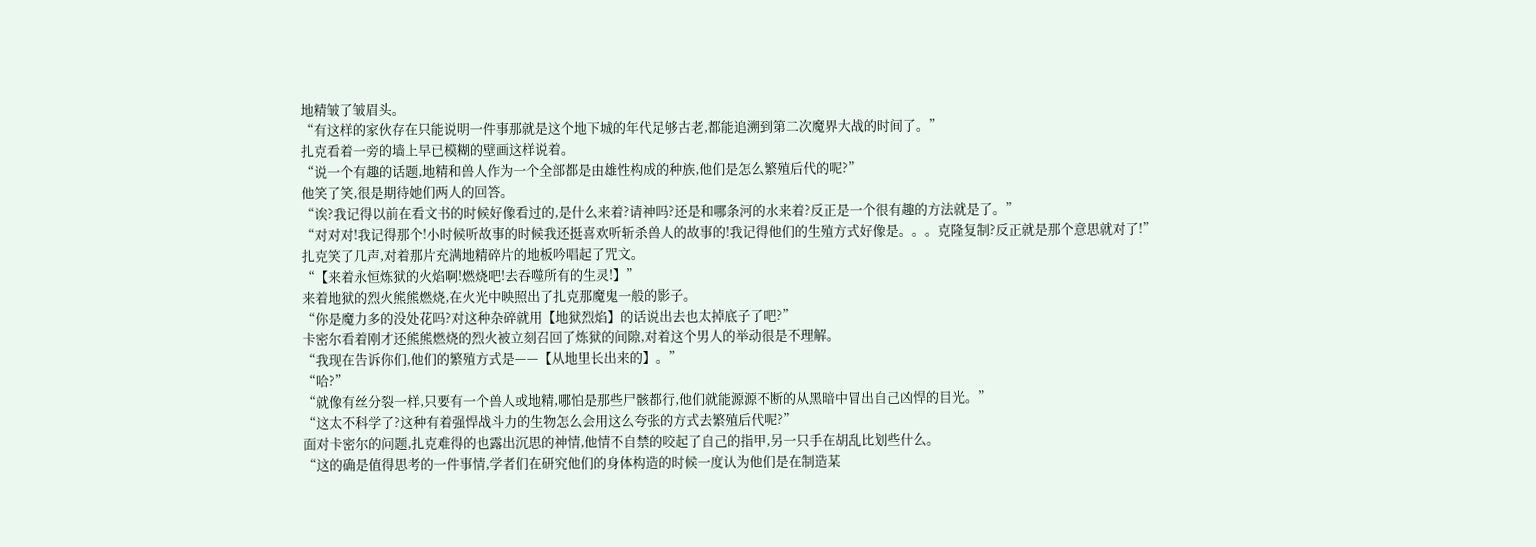地精皱了皱眉头。
“有这样的家伙存在只能说明一件事那就是这个地下城的年代足够古老,都能追溯到第二次魔界大战的时间了。”
扎克看着一旁的墙上早已模糊的壁画这样说着。
“说一个有趣的话题,地精和兽人作为一个全部都是由雄性构成的种族,他们是怎么繁殖后代的呢?”
他笑了笑,很是期待她们两人的回答。
“诶?我记得以前在看文书的时候好像看过的,是什么来着?请神吗?还是和哪条河的水来着?反正是一个很有趣的方法就是了。”
“对对对!我记得那个!小时候听故事的时候我还挺喜欢听斩杀兽人的故事的!我记得他们的生殖方式好像是。。。克隆复制?反正就是那个意思就对了!”
扎克笑了几声,对着那片充满地精碎片的地板吟唱起了咒文。
“【来着永恒炼狱的火焰啊!燃烧吧!去吞噬所有的生灵!】”
来着地狱的烈火熊熊燃烧,在火光中映照出了扎克那魔鬼一般的影子。
“你是魔力多的没处花吗?对这种杂碎就用【地狱烈焰】的话说出去也太掉底子了吧?”
卡密尔看着刚才还熊熊燃烧的烈火被立刻召回了炼狱的间隙,对着这个男人的举动很是不理解。
“我现在告诉你们,他们的繁殖方式是——【从地里长出来的】。”
“哈?”
“就像有丝分裂一样,只要有一个兽人或地精,哪怕是那些尸骸都行,他们就能源源不断的从黑暗中冒出自己凶悍的目光。”
“这太不科学了?这种有着强悍战斗力的生物怎么会用这么夸张的方式去繁殖后代呢?”
面对卡密尔的问题,扎克难得的也露出沉思的神情,他情不自禁的咬起了自己的指甲,另一只手在胡乱比划些什么。
“这的确是值得思考的一件事情,学者们在研究他们的身体构造的时候一度认为他们是在制造某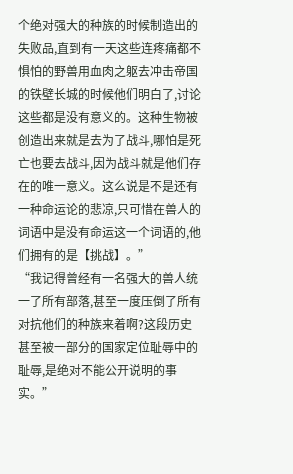个绝对强大的种族的时候制造出的失败品,直到有一天这些连疼痛都不惧怕的野兽用血肉之躯去冲击帝国的铁壁长城的时候他们明白了,讨论这些都是没有意义的。这种生物被创造出来就是去为了战斗,哪怕是死亡也要去战斗,因为战斗就是他们存在的唯一意义。这么说是不是还有一种命运论的悲凉,只可惜在兽人的词语中是没有命运这一个词语的,他们拥有的是【挑战】。”
“我记得曾经有一名强大的兽人统一了所有部落,甚至一度压倒了所有对抗他们的种族来着啊?这段历史甚至被一部分的国家定位耻辱中的耻辱,是绝对不能公开说明的事实。”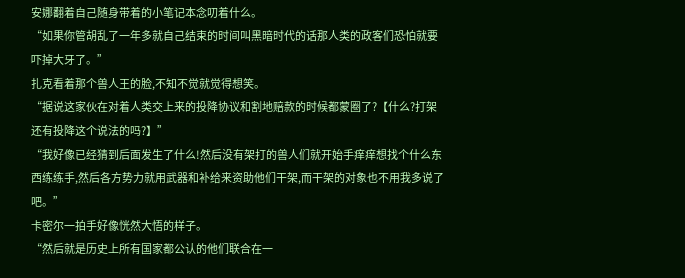安娜翻着自己随身带着的小笔记本念叨着什么。
“如果你管胡乱了一年多就自己结束的时间叫黑暗时代的话那人类的政客们恐怕就要吓掉大牙了。”
扎克看着那个兽人王的脸,不知不觉就觉得想笑。
“据说这家伙在对着人类交上来的投降协议和割地赔款的时候都蒙圈了?【什么?打架还有投降这个说法的吗?】”
“我好像已经猜到后面发生了什么!然后没有架打的兽人们就开始手痒痒想找个什么东西练练手,然后各方势力就用武器和补给来资助他们干架,而干架的对象也不用我多说了吧。”
卡密尔一拍手好像恍然大悟的样子。
“然后就是历史上所有国家都公认的他们联合在一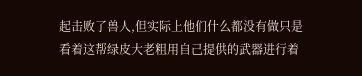起击败了兽人,但实际上他们什么都没有做只是看着这帮绿皮大老粗用自己提供的武器进行着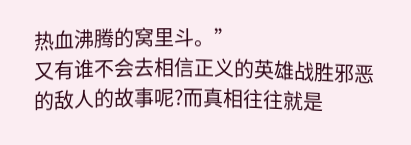热血沸腾的窝里斗。”
又有谁不会去相信正义的英雄战胜邪恶的敌人的故事呢?而真相往往就是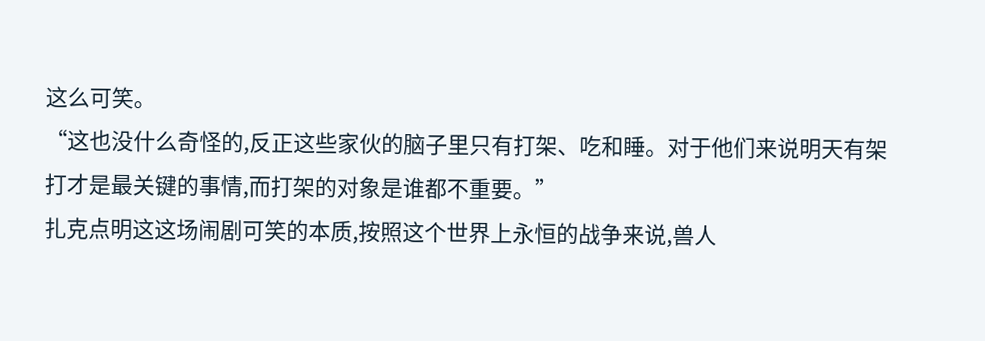这么可笑。
“这也没什么奇怪的,反正这些家伙的脑子里只有打架、吃和睡。对于他们来说明天有架打才是最关键的事情,而打架的对象是谁都不重要。”
扎克点明这这场闹剧可笑的本质,按照这个世界上永恒的战争来说,兽人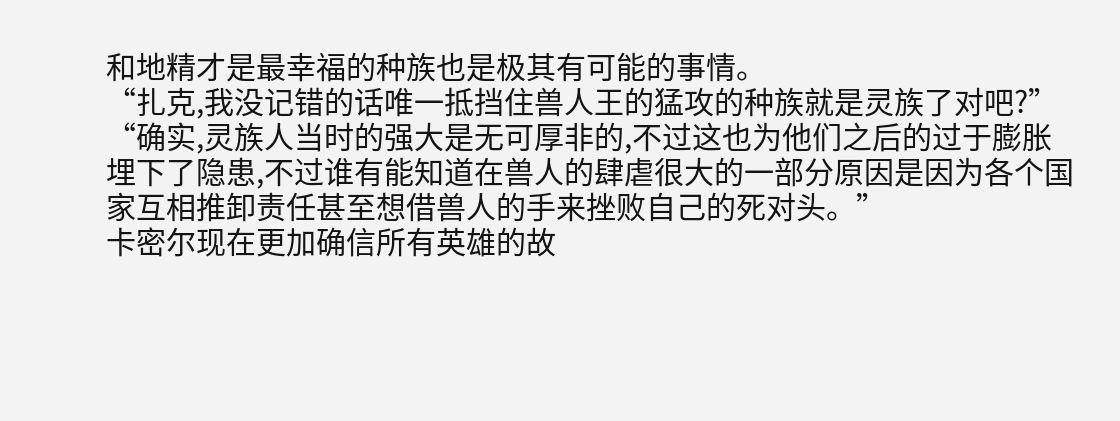和地精才是最幸福的种族也是极其有可能的事情。
“扎克,我没记错的话唯一抵挡住兽人王的猛攻的种族就是灵族了对吧?”
“确实,灵族人当时的强大是无可厚非的,不过这也为他们之后的过于膨胀埋下了隐患,不过谁有能知道在兽人的肆虐很大的一部分原因是因为各个国家互相推卸责任甚至想借兽人的手来挫败自己的死对头。”
卡密尔现在更加确信所有英雄的故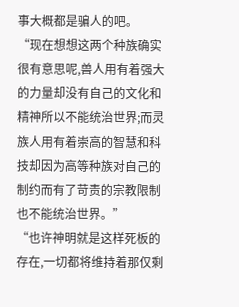事大概都是骗人的吧。
“现在想想这两个种族确实很有意思呢,兽人用有着强大的力量却没有自己的文化和精神所以不能统治世界;而灵族人用有着崇高的智慧和科技却因为高等种族对自己的制约而有了苛责的宗教限制也不能统治世界。”
“也许神明就是这样死板的存在,一切都将维持着那仅剩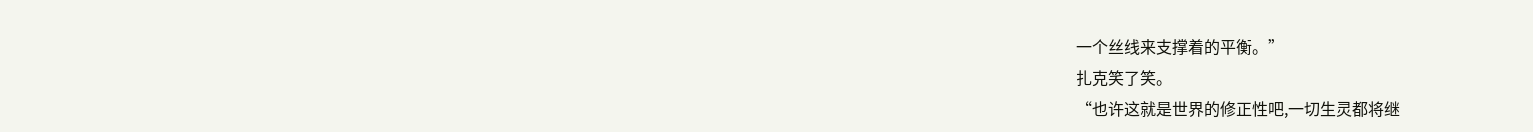一个丝线来支撑着的平衡。”
扎克笑了笑。
“也许这就是世界的修正性吧,一切生灵都将继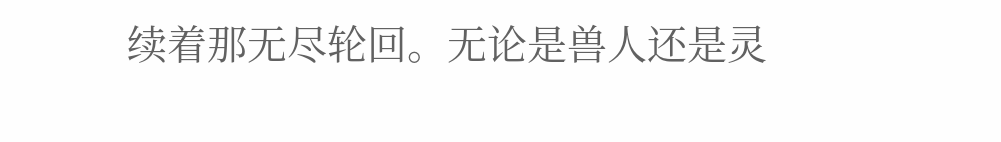续着那无尽轮回。无论是兽人还是灵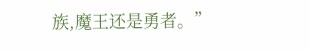族,魔王还是勇者。”